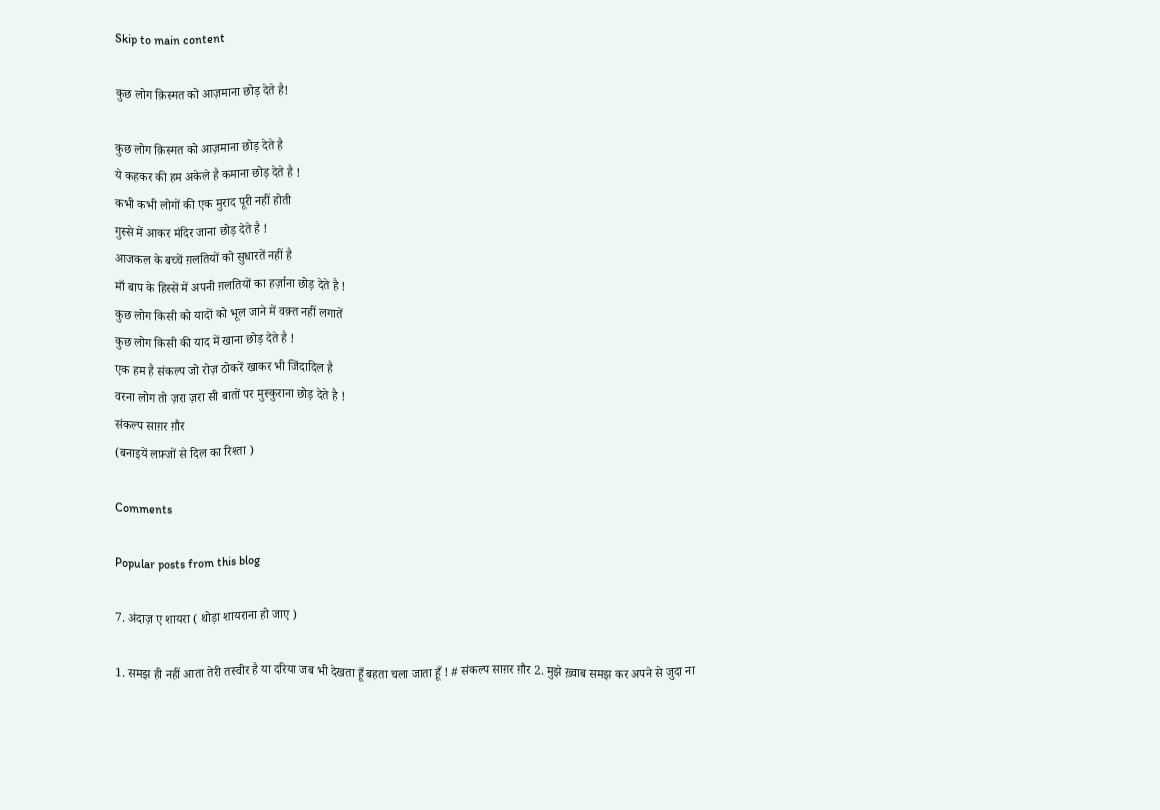Skip to main content

कुछ लोग क़िस्मत को आज़माना छोड़ देते है!

कुछ लोग क़िस्मत को आज़माना छोड़ देते है
ये कहकर की हम अकेले है कमाना छोड़ देते है !
कभी कभी लोगों की एक मुराद पूरी नहीं होती
गुस्से में आकर मंदिर जाना छोड़ देते है !
आजकल के बच्चें ग़लतियों को सुधारतें नहीं है
माँ बाप के हिस्सें में अपनी ग़लतियों का हर्ज़ाना छोड़ देते है !
कुछ लोग किसी को यादों को भूल जाने में वक़्त नहीं लगातें
कुछ लोग किसी की याद में खाना छोड़ देते है !
एक हम है संकल्प जो रोज़ ठोकरें खाकर भी जिंदादिल है
वरना लोग तो ज़रा ज़रा सी बातों पर मुस्कुराना छोड़ देते है !
संकल्प साग़र ग़ौर
(बनाइयें लफ़्जों से दिल का रिश्ता )

Comments

Popular posts from this blog

7. अंदाज़ ए शायरा ( थोड़ा शायराना हो जाए )

1. समझ ही नहीं आता तेरी तस्वीर है या दरिया जब भी देखता हूँ बहता चला जाता हूँ ! # संकल्प साग़र ग़ौर 2. मुझे ख़्वाब समझ कर अपने से जुदा ना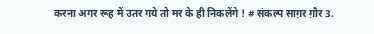करना अगर रूह में उतर गये तो मर के ही निकलेंगे ! # संकल्प साग़र ग़ौर 3.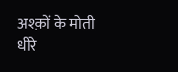अश्क़ों के मोती धीरे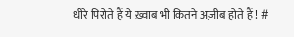धीरे पिरोते हैं ये ख़्वाब भी कितने अज़ीब होते हैं ! #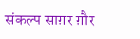संकल्प साग़र ग़ौर